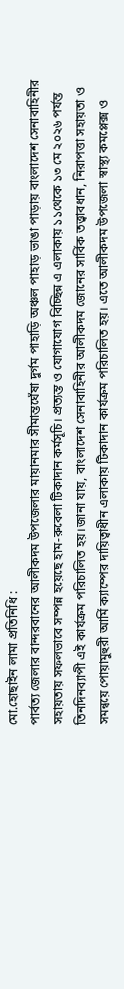মো.হোছাইন লামা প্রতিনিধি :
পার্বত্য জেলার বান্দরবানের আলীকদম উপজেলার মায়ানমার সীমান্তঘেঁষা দুর্গম পাহাড়ি অঞ্চল পাহাড় ভাঙা পাড়ায় বাংলাদেশ সেনাবাহিনীর সহায়তায় সফলভাবে সম্পন্ন হয়েছে হাম-রুবেলা টিকাদান কর্মসূচি। প্রত্যন্ত ও যোগাযোগ বিচ্ছিন্ন এ এলাকায় ১১থেকে ১৩ মে ২০২৬ পর্যন্ত তিনদিনব্যাপী এই কার্যক্রম পরিচালিত হয়।জানা যায়, বাংলাদেশ সেনাবাহিনীর আলীকদম জোনের সার্বিক তত্ত্বাবধান, নিরাপত্তা সহায়তা ও সমন্বয়ে পোয়ামুহুরী আর্মি ক্যাম্পের দায়িত্বাধীন এলাকায় টিকাদান কার্যক্রম পরিচালিত হয়। এতে আলীকদম উপজেলা স্বাস্থ্য কমপ্লেক্স ও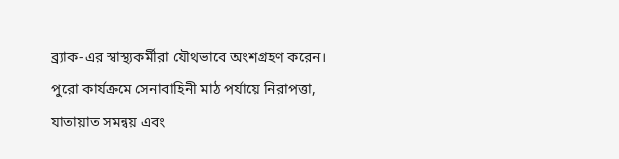ব্র্যাক-এর স্বাস্থ্যকর্মীরা যৌথভাবে অংশগ্রহণ করেন। পুরো কার্যক্রমে সেনাবাহিনী মাঠ পর্যায়ে নিরাপত্তা, যাতায়াত সমন্বয় এবং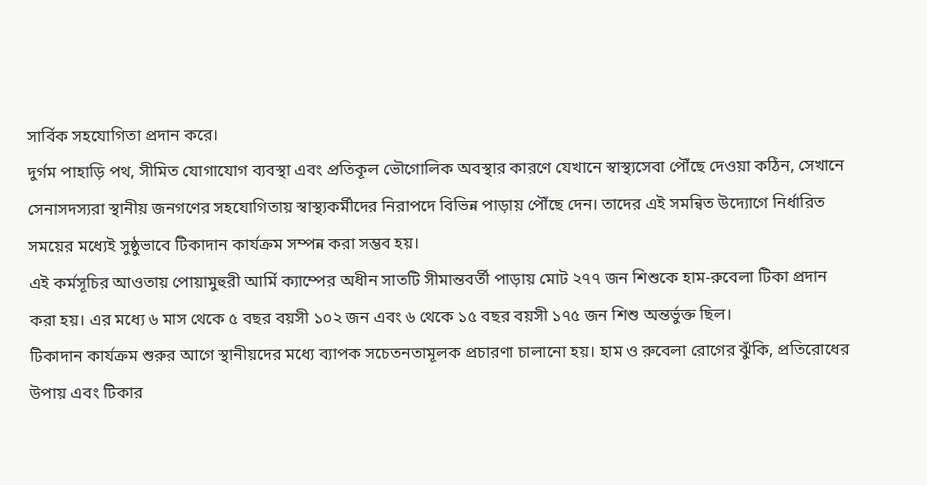সার্বিক সহযোগিতা প্রদান করে।
দুর্গম পাহাড়ি পথ, সীমিত যোগাযোগ ব্যবস্থা এবং প্রতিকূল ভৌগোলিক অবস্থার কারণে যেখানে স্বাস্থ্যসেবা পৌঁছে দেওয়া কঠিন, সেখানে সেনাসদস্যরা স্থানীয় জনগণের সহযোগিতায় স্বাস্থ্যকর্মীদের নিরাপদে বিভিন্ন পাড়ায় পৌঁছে দেন। তাদের এই সমন্বিত উদ্যোগে নির্ধারিত সময়ের মধ্যেই সুষ্ঠুভাবে টিকাদান কার্যক্রম সম্পন্ন করা সম্ভব হয়।
এই কর্মসূচির আওতায় পোয়ামুহুরী আর্মি ক্যাম্পের অধীন সাতটি সীমান্তবর্তী পাড়ায় মোট ২৭৭ জন শিশুকে হাম-রুবেলা টিকা প্রদান করা হয়। এর মধ্যে ৬ মাস থেকে ৫ বছর বয়সী ১০২ জন এবং ৬ থেকে ১৫ বছর বয়সী ১৭৫ জন শিশু অন্তর্ভুক্ত ছিল।
টিকাদান কার্যক্রম শুরুর আগে স্থানীয়দের মধ্যে ব্যাপক সচেতনতামূলক প্রচারণা চালানো হয়। হাম ও রুবেলা রোগের ঝুঁকি, প্রতিরোধের উপায় এবং টিকার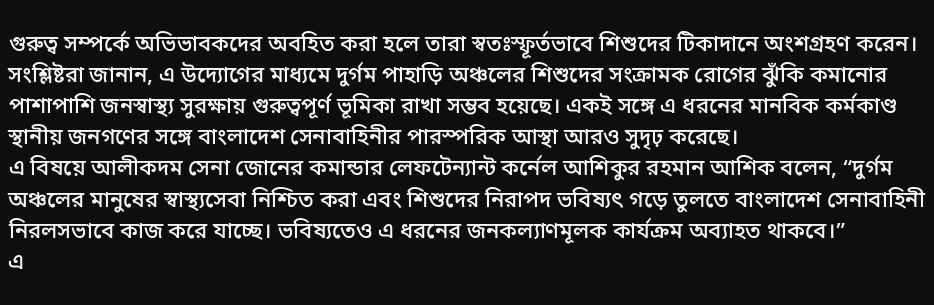গুরুত্ব সম্পর্কে অভিভাবকদের অবহিত করা হলে তারা স্বতঃস্ফূর্তভাবে শিশুদের টিকাদানে অংশগ্রহণ করেন।
সংশ্লিষ্টরা জানান, এ উদ্যোগের মাধ্যমে দুর্গম পাহাড়ি অঞ্চলের শিশুদের সংক্রামক রোগের ঝুঁকি কমানোর পাশাপাশি জনস্বাস্থ্য সুরক্ষায় গুরুত্বপূর্ণ ভূমিকা রাখা সম্ভব হয়েছে। একই সঙ্গে এ ধরনের মানবিক কর্মকাণ্ড স্থানীয় জনগণের সঙ্গে বাংলাদেশ সেনাবাহিনীর পারস্পরিক আস্থা আরও সুদৃঢ় করেছে।
এ বিষয়ে আলীকদম সেনা জোনের কমান্ডার লেফটেন্যান্ট কর্নেল আশিকুর রহমান আশিক বলেন, “দুর্গম অঞ্চলের মানুষের স্বাস্থ্যসেবা নিশ্চিত করা এবং শিশুদের নিরাপদ ভবিষ্যৎ গড়ে তুলতে বাংলাদেশ সেনাবাহিনী নিরলসভাবে কাজ করে যাচ্ছে। ভবিষ্যতেও এ ধরনের জনকল্যাণমূলক কার্যক্রম অব্যাহত থাকবে।”
এ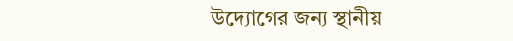উদ্যোগের জন্য স্থানীয়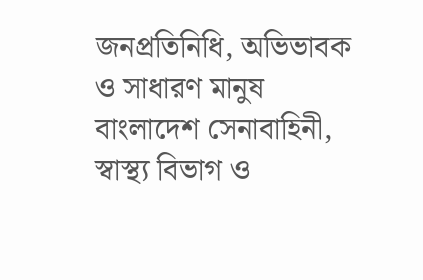জনপ্রতিনিধি, অভিভাবক ও সাধারণ মানুষ বাংলাদেশ সেনাবাহিনী, স্বাস্থ্য বিভাগ ও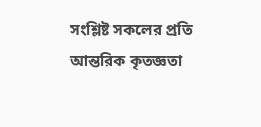সংশ্লিষ্ট সকলের প্রতি আন্তরিক কৃতজ্ঞতা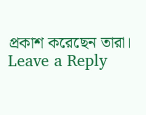প্রকাশ করেছেন তারা।
Leave a Reply